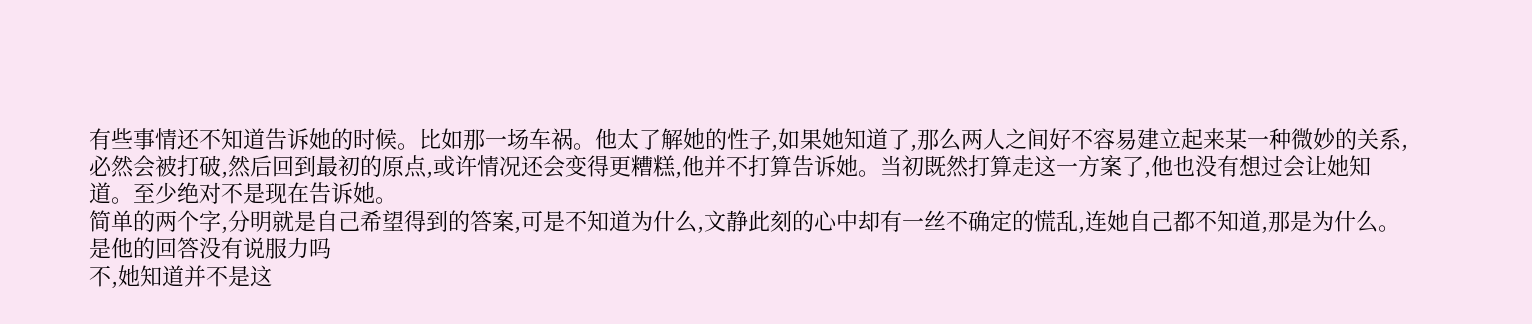有些事情还不知道告诉她的时候。比如那一场车祸。他太了解她的性子,如果她知道了,那么两人之间好不容易建立起来某一种微妙的关系,必然会被打破,然后回到最初的原点,或许情况还会变得更糟糕,他并不打算告诉她。当初既然打算走这一方案了,他也没有想过会让她知道。至少绝对不是现在告诉她。
简单的两个字,分明就是自己希望得到的答案,可是不知道为什么,文静此刻的心中却有一丝不确定的慌乱,连她自己都不知道,那是为什么。
是他的回答没有说服力吗
不,她知道并不是这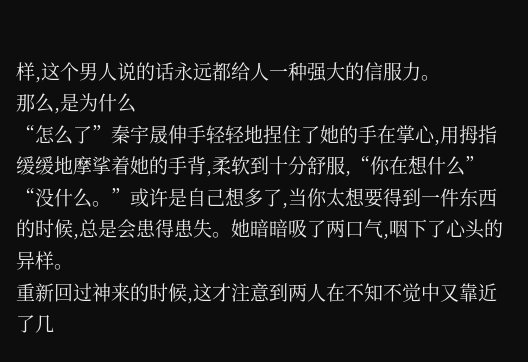样,这个男人说的话永远都给人一种强大的信服力。
那么,是为什么
“怎么了”秦宇晟伸手轻轻地捏住了她的手在掌心,用拇指缓缓地摩挲着她的手背,柔软到十分舒服,“你在想什么”
“没什么。”或许是自己想多了,当你太想要得到一件东西的时候,总是会患得患失。她暗暗吸了两口气,咽下了心头的异样。
重新回过神来的时候,这才注意到两人在不知不觉中又靠近了几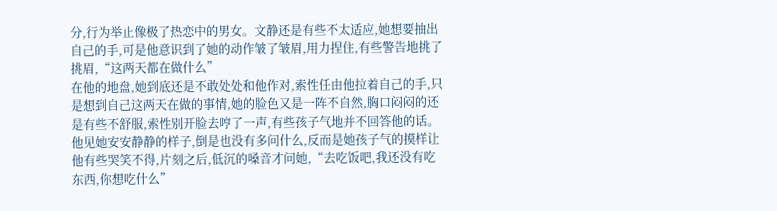分,行为举止像极了热恋中的男女。文静还是有些不太适应,她想要抽出自己的手,可是他意识到了她的动作皱了皱眉,用力捏住,有些警告地挑了挑眉,“这两天都在做什么”
在他的地盘,她到底还是不敢处处和他作对,索性任由他拉着自己的手,只是想到自己这两天在做的事情,她的脸色又是一阵不自然,胸口闷闷的还是有些不舒服,索性别开脸去哼了一声,有些孩子气地并不回答他的话。
他见她安安静静的样子,倒是也没有多问什么,反而是她孩子气的摸样让他有些哭笑不得,片刻之后,低沉的嗓音才问她,“去吃饭吧,我还没有吃东西,你想吃什么”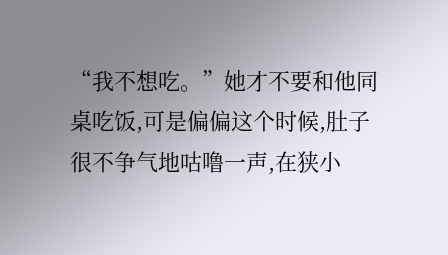“我不想吃。”她才不要和他同桌吃饭,可是偏偏这个时候,肚子很不争气地咕噜一声,在狭小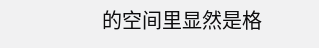的空间里显然是格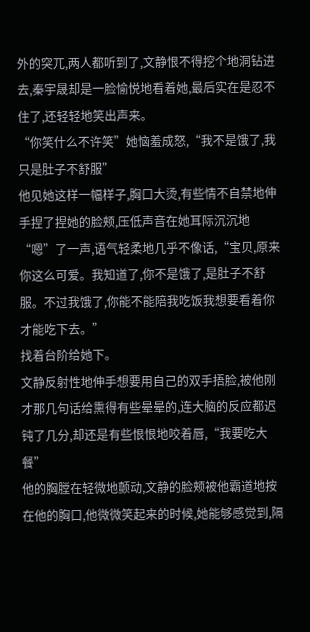外的突兀,两人都听到了,文静恨不得挖个地洞钻进去,秦宇晟却是一脸愉悦地看着她,最后实在是忍不住了,还轻轻地笑出声来。
“你笑什么不许笑”她恼羞成怒,“我不是饿了,我只是肚子不舒服”
他见她这样一幅样子,胸口大烫,有些情不自禁地伸手捏了捏她的脸颊,压低声音在她耳际沉沉地“嗯”了一声,语气轻柔地几乎不像话,“宝贝,原来你这么可爱。我知道了,你不是饿了,是肚子不舒服。不过我饿了,你能不能陪我吃饭我想要看着你才能吃下去。”
找着台阶给她下。
文静反射性地伸手想要用自己的双手捂脸,被他刚才那几句话给熏得有些晕晕的,连大脑的反应都迟钝了几分,却还是有些恨恨地咬着唇,“我要吃大餐”
他的胸膛在轻微地颤动,文静的脸颊被他霸道地按在他的胸口,他微微笑起来的时候,她能够感觉到,隔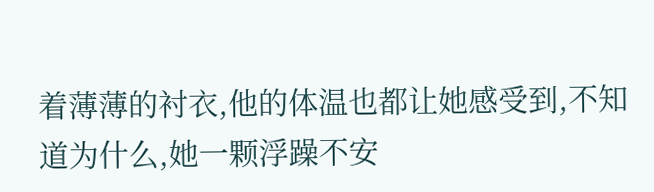着薄薄的衬衣,他的体温也都让她感受到,不知道为什么,她一颗浮躁不安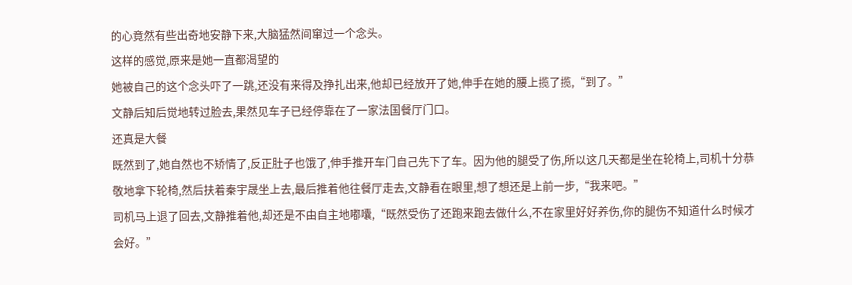的心竟然有些出奇地安静下来,大脑猛然间窜过一个念头。
这样的感觉,原来是她一直都渴望的
她被自己的这个念头吓了一跳,还没有来得及挣扎出来,他却已经放开了她,伸手在她的腰上揽了揽,“到了。”
文静后知后觉地转过脸去,果然见车子已经停靠在了一家法国餐厅门口。
还真是大餐
既然到了,她自然也不矫情了,反正肚子也饿了,伸手推开车门自己先下了车。因为他的腿受了伤,所以这几天都是坐在轮椅上,司机十分恭敬地拿下轮椅,然后扶着秦宇晟坐上去,最后推着他往餐厅走去,文静看在眼里,想了想还是上前一步,“我来吧。”
司机马上退了回去,文静推着他,却还是不由自主地嘟囔,“既然受伤了还跑来跑去做什么,不在家里好好养伤,你的腿伤不知道什么时候才会好。”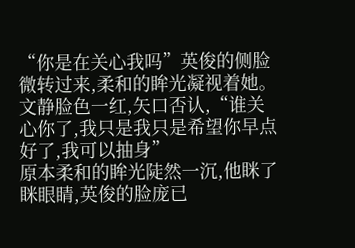“你是在关心我吗”英俊的侧脸微转过来,柔和的眸光凝视着她。
文静脸色一红,矢口否认,“谁关心你了,我只是我只是希望你早点好了,我可以抽身”
原本柔和的眸光陡然一沉,他眯了眯眼睛,英俊的脸庞已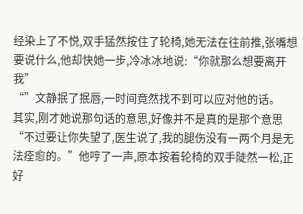经染上了不悦,双手猛然按住了轮椅,她无法在往前推,张嘴想要说什么,他却快她一步,冷冰冰地说:“你就那么想要离开我”
“”文静抿了抿唇,一时间竟然找不到可以应对他的话。
其实,刚才她说那句话的意思,好像并不是真的是那个意思
“不过要让你失望了,医生说了,我的腿伤没有一两个月是无法痊愈的。”他哼了一声,原本按着轮椅的双手陡然一松,正好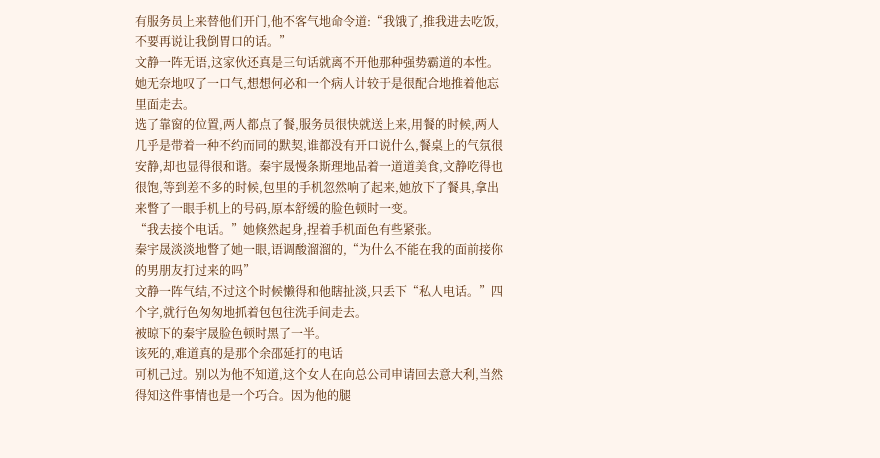有服务员上来替他们开门,他不客气地命令道:“我饿了,推我进去吃饭,不要再说让我倒胃口的话。”
文静一阵无语,这家伙还真是三句话就离不开他那种强势霸道的本性。她无奈地叹了一口气,想想何必和一个病人计较于是很配合地推着他忘里面走去。
选了靠窗的位置,两人都点了餐,服务员很快就送上来,用餐的时候,两人几乎是带着一种不约而同的默契,谁都没有开口说什么,餐桌上的气氛很安静,却也显得很和谐。秦宇晟慢条斯理地品着一道道美食,文静吃得也很饱,等到差不多的时候,包里的手机忽然响了起来,她放下了餐具,拿出来瞥了一眼手机上的号码,原本舒缓的脸色顿时一变。
“我去接个电话。”她倏然起身,捏着手机面色有些紧张。
秦宇晟淡淡地瞥了她一眼,语调酸溜溜的,“为什么不能在我的面前接你的男朋友打过来的吗”
文静一阵气结,不过这个时候懒得和他瞎扯淡,只丢下“私人电话。”四个字,就行色匆匆地抓着包包往洗手间走去。
被晾下的秦宇晟脸色顿时黑了一半。
该死的,难道真的是那个余邵延打的电话
可机己过。别以为他不知道,这个女人在向总公司申请回去意大利,当然得知这件事情也是一个巧合。因为他的腿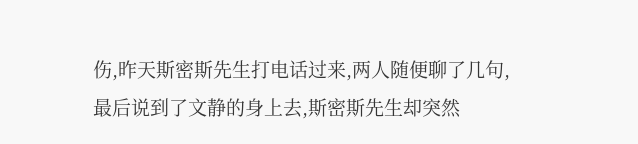伤,昨天斯密斯先生打电话过来,两人随便聊了几句,最后说到了文静的身上去,斯密斯先生却突然